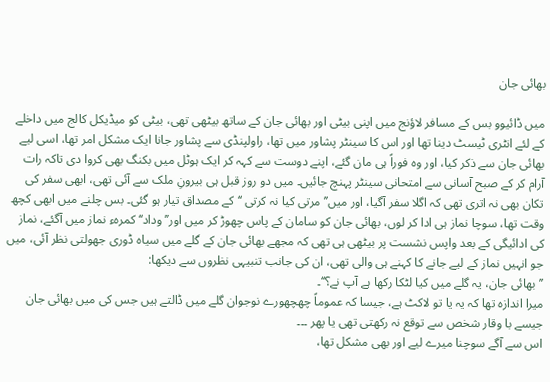بھائی جان

میں ڈائیوو بس کے مسافر لاؤنج میں اپنی بیٹی اور بھائی جان کے ساتھ بیٹھی تھی، بیٹی کو میڈیکل کالج میں داخلے کے لئے انٹری ٹیسٹ دینا تھا اور اس کا سینٹر پشاور میں تھا، راولپنڈی سے پشاور جانا ایک مشکل امر تھا، اسی لیے بھائی جان سے ذکر کیا، اور وہ فوراً ہی مان گئے، اپنے دوست سے کہہ کر ایک ہوٹل میں بکنگ بھی کروا دی تاکہ رات آرام کر کے صبح آسانی سے امتحانی سینٹر پہنچ جائیں۔ میں دو روز قبل ہی بیرونِ ملک سے آئی تھی، ابھی سفر کی تکان بھی نہ اتری تھی کہ اگلا سفر آگیا، اور میں’’ مرتی کیا نہ کرتی ‘‘کے مصداق تیار ہو گئی۔ بس چلنے میں ابھی کچھ وقت تھا، سوچا نماز ہی ادا کر لوں، بھائی جان کو سامان کے پاس چھوڑ کر میں اور’’ وداد‘‘ کمرہء نماز میں آگئے، نماز کی ادائیگی کے بعد واپس نشست پر بیٹھی ہی تھی کہ مجھے بھائی جان کے گلے میں سیاہ ڈوری جھولتی نظر آئی، میں جو انہیں نماز کے لیے جانے کا کہنے ہی والی تھی، ان کی جانب تنبیہی نظروں سے دیکھا:
’’بھائی جان، یہ گلے میں کیا لٹکا رکھا ہے آپ نے؟‘‘۔
میرا اندازہ تھا کہ یہ یا تو لاکٹ ہے، جیسا کہ عموماً چھچھورے نوجوان گلے میں ڈالتے ہیں جس کی میں بھائی جان جیسے با وقار شخص سے توقع نہ رکھتی تھی یا پھر ۔۔۔
اس سے آگے سوچنا میرے لیے اور بھی مشکل تھا،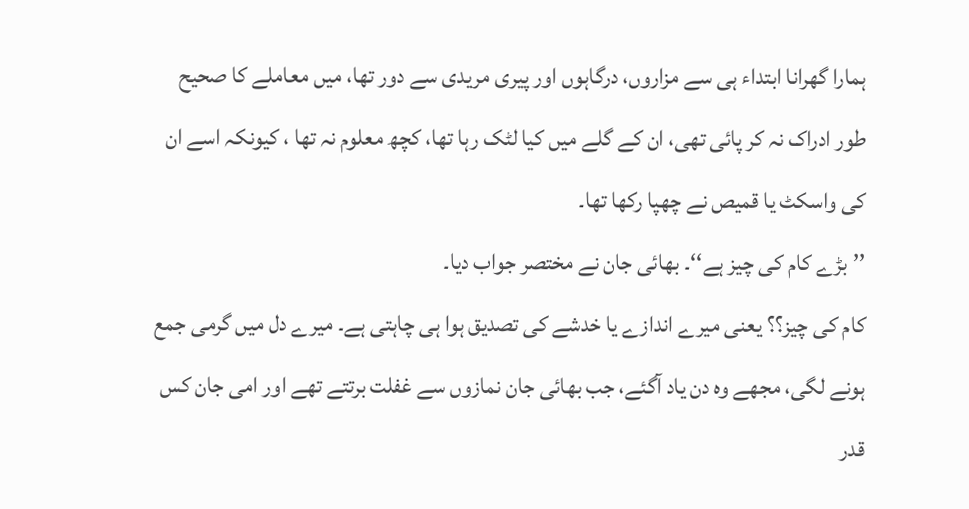ہمارا گھرانا ابتداء ہی سے مزاروں، درگاہوں اور پیری مریدی سے دور تھا، میں معاملے کا صحیح طور ادراک نہ کر پائی تھی، ان کے گلے میں کیا لٹک رہا تھا، کچھ معلوم نہ تھا ، کیونکہ اسے ان کی واسکٹ یا قمیص نے چھپا رکھا تھا۔
’’بڑے کام کی چیز ہے‘‘۔ بھائی جان نے مختصر جواب دیا۔
کام کی چیز؟؟ یعنی میرے اندازے یا خدشے کی تصدیق ہوا ہی چاہتی ہے۔ میرے دل میں گرمی جمع ہونے لگی، مجھے وہ دن یاد آگئے، جب بھائی جان نمازوں سے غفلت برتتے تھے اور امی جان کس قدر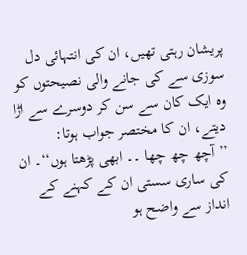پریشان رہتی تھیں، ان کی انتہائی دل سوزی سے کی جانے والی نصیحتوں کو وہ ایک کان سے سن کر دوسرے سے اڑا دیتے، ان کا مختصر جواب ہوتا:
’’آچھ چھ چھا ۔۔ ابھی پڑھتا ہوں‘‘۔ ان کی ساری سستی ان کے کہنے کے انداز سے واضح ہو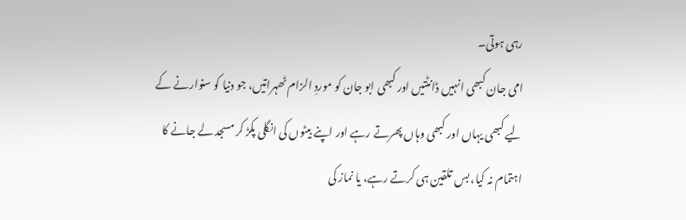رہی ہوتی۔
امی جان کبھی انہیں ڈانٹتیں اور کبھی ابو جان کو موردِ الزام ٹھہراتیں، جو دنیا کو سنوارنے کے لیے کبھی یہاں اور کبھی وہاں پھرتے رہے اور اپنے بیٹوں کی انگلی پکڑ کر مسجد لے جانے کا اہتمام نہ کیا، بس تلقین ہی کرتے رہے، یا نماز کی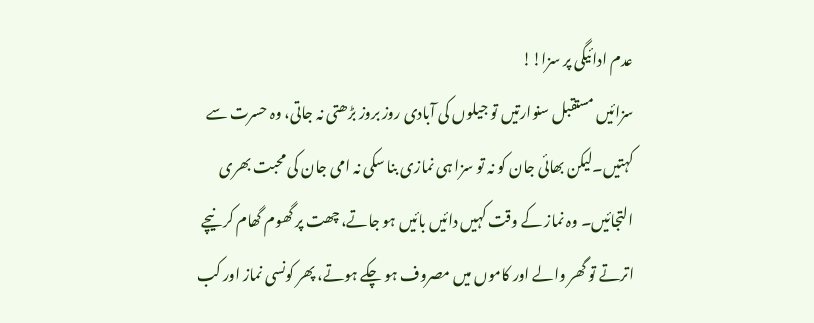عدم ادائیگی پر سزا!!
سزائیں مستقبل سنوارتیں تو جیلوں کی آبادی روز بروز بڑھتی نہ جاتی، وہ حسرت سے کہتیں۔لیکن بھائی جان کو نہ تو سزا ہی نمازی بنا سکی نہ امی جان کی محبت بھری التجائیں۔ وہ نماز کے وقت کہیں دائیں بائیں ہو جاتے، چھت پر گھوم گھام کر نیچے اترتے تو گھر والے اور کاموں میں مصروف ہو چکے ہوتے، پھر کونسی نماز اور کب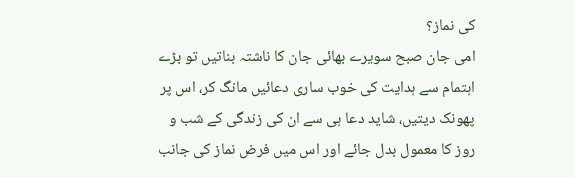کی نماز؟
امی جان صبح سویرے بھائی جان کا ناشتہ بناتیں تو بڑے اہتمام سے ہدایت کی خوب ساری دعائیں مانگ کر، اس پر پھونک دیتیں، شاید دعا ہی سے ان کی زندگی کے شب و روز کا معمول بدل جائے اور اس میں فرض نماز کی جانب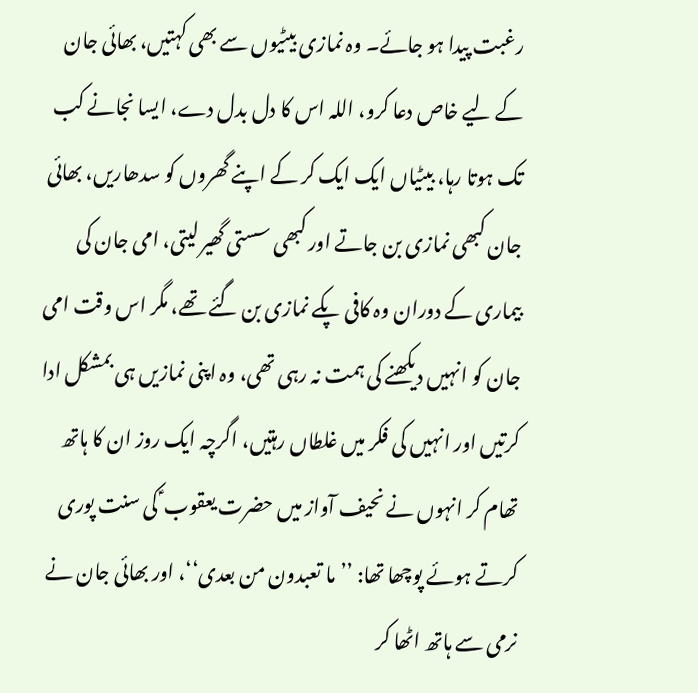رغبت پیدا ہو جائے۔ وہ نمازی بیٹیوں سے بھی کہتیں، بھائی جان کے لیے خاص دعا کرو، اللہ اس کا دل بدل دے، ایسا نجانے کب تک ہوتا رہا، بیٹیاں ایک ایک کر کے اپنے گھروں کو سدھاریں، بھائی جان کبھی نمازی بن جاتے اور کبھی سستی گھیر لیتی، امی جان کی بیماری کے دوران وہ کافی پکے نمازی بن گئے تھے، مگر اس وقت امی جان کو انہیں دیکھنے کی ہمت نہ رہی تھی، وہ اپنی نمازیں ہی بمشکل ادا کرتیں اور انہیں کی فکر میں غلطاں رہتیں، اگرچہ ایک روز ان کا ہاتھ تھام کر انہوں نے نحیف آواز میں حضرت یعقوب ؑ کی سنت پوری کرتے ہوئے پوچھا تھا: ’’ما تعبدون من بعدی‘‘، اور بھائی جان نے نرمی سے ہاتھ اٹھا کر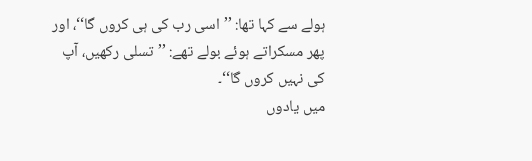ہولے سے کہا تھا: ’’اسی رب کی ہی کروں گا‘‘، اور پھر مسکراتے ہوئے بولے تھے: ’’تسلی رکھیں، آپ کی نہیں کروں گا‘‘۔
میں یادوں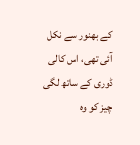کے بھنور سے نکل آئی تھی، اس کالی ڈوری کے ساتھ لگی چیز کو وہ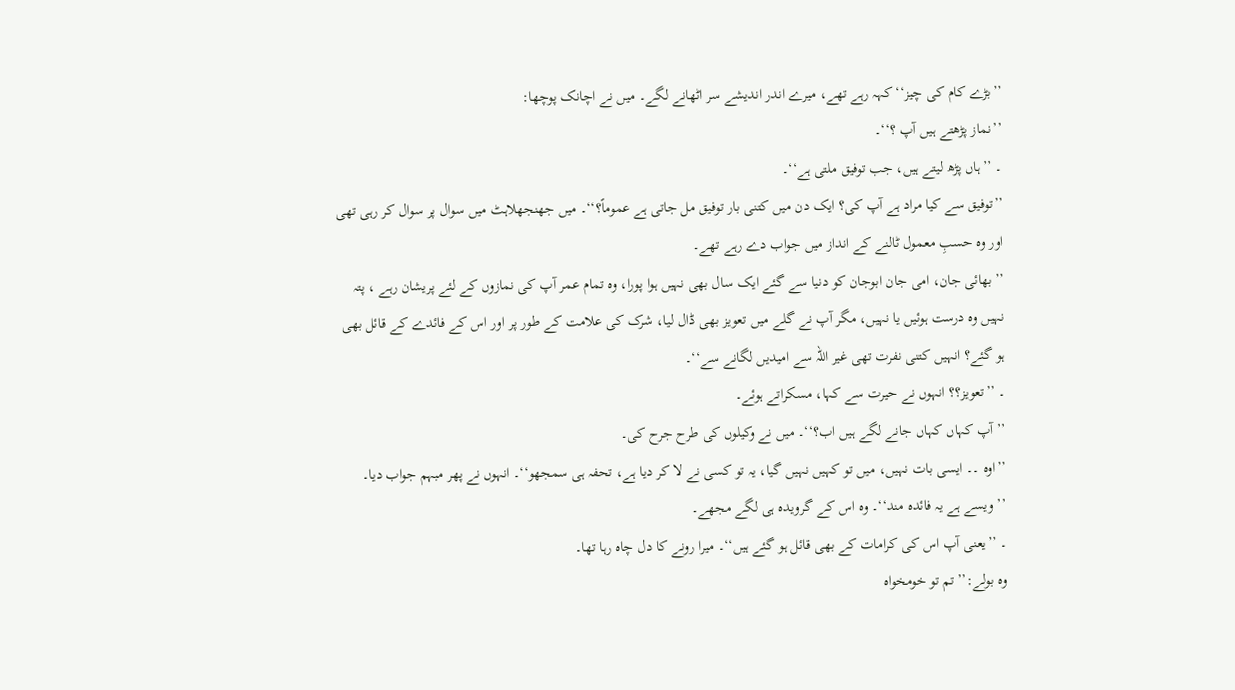’’بڑے کام کی چیز‘‘ کہہ رہے تھے، میرے اندر اندیشے سر اٹھانے لگے۔ میں نے اچانک پوچھا:
’’نماز پڑھتے ہیں آپ ؟‘‘۔
۔ ’’ہاں پڑھ لیتے ہیں، جب توفیق ملتی ہے‘‘۔
’’توفیق سے کیا مراد ہے آپ کی؟ ایک دن میں کتنی بار توفیق مل جاتی ہے عموماً؟‘‘۔ میں جھنجھلاہٹ میں سوال پر سوال کر رہی تھی اور وہ حسبِ معمول ٹالنے کے انداز میں جواب دے رہے تھے۔
’’بھائی جان، امی جان ابوجان کو دنیا سے گئے ایک سال بھی نہیں ہوا پورا، وہ تمام عمر آپ کی نمازوں کے لئے پریشان رہے ، پتہ نہیں وہ درست ہوئیں یا نہیں، مگر آپ نے گلے میں تعویز بھی ڈال لیا، شرک کی علامت کے طور پر اور اس کے فائدے کے قائل بھی ہو گئے؟ انہیں کتنی نفرت تھی غیر اللہ سے امیدیں لگانے سے‘‘۔
۔ ’’تعویز؟؟ انہوں نے حیرت سے کہا، مسکراتے ہوئے۔
’’آپ کہاں کہاں جانے لگے ہیں اب؟‘‘۔ میں نے وکیلوں کی طرح جرح کی۔
’’اوہ ۔۔ ایسی بات نہیں، میں تو کہیں نہیں گیا، یہ تو کسی نے لا کر دیا ہے، تحفہ ہی سمجھو‘‘۔ انہوں نے پھر مبہم جواب دیا۔
’’ویسے ہے یہ فائدہ مند‘‘۔ وہ اس کے گرویدہ ہی لگے مجھے۔
۔ ’’یعنی آپ اس کی کرامات کے بھی قائل ہو گئے ہیں‘‘۔ میرا رونے کا دل چاہ رہا تھا۔
وہ بولے:’’ تم تو خومخواہ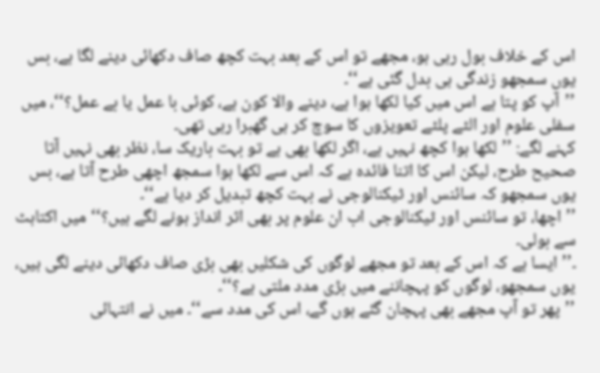اس کے خلاف بول رہی ہو، مجھے تو اس کے بعد بہت کچھ صاف دکھائی دینے لگا ہے، بس یوں سمجھو زندگی ہی بدل گئی ہے‘‘۔
’’آپ کو پتا ہے اس میں کیا لکھا ہوا ہے، دینے والا کون ہے، کوئی با عمل یا بے عمل؟‘‘، میں سفلی علوم اور الٹے پلٹے تعویزوں کا سوچ کر ہی گھبرا رہی تھی۔
کہنے لگے: ’’لکھا ہوا کچھ نہیں ہے، اگر لکھا بھی ہے تو بہت باریک سا، نظر بھی نہیں آتا صحیح طرح، لیکن اس کا اتنا فائدہ ہے کہ اس سے لکھا ہوا سمجھ اچھی طرح آتا ہے، بس یوں سمجھو کہ سائنس اور ٹیکنالوجی نے بہت کچھ تبدیل کر دیا ہے‘‘۔
’’اچھا، تو سائنس اور ٹیکنالوجی اب ان علوم پر بھی اثر انداز ہونے لگے ہیں؟‘‘ میں اکتاہٹ سے بولی۔
۔’’ایسا ہے کہ اس کے بعد تو مجھے لوگوں کی شکلیں بھی بڑی صاف دکھائی دینے لگی ہیں، یوں سمجھو، لوگوں کو پہچاننے میں بڑی مدد ملتی ہے؟‘‘۔
’’پھر تو آپ مجھے بھی پہچان گئے ہوں گے، اس کی مدد سے‘‘۔ میں نے انتہائی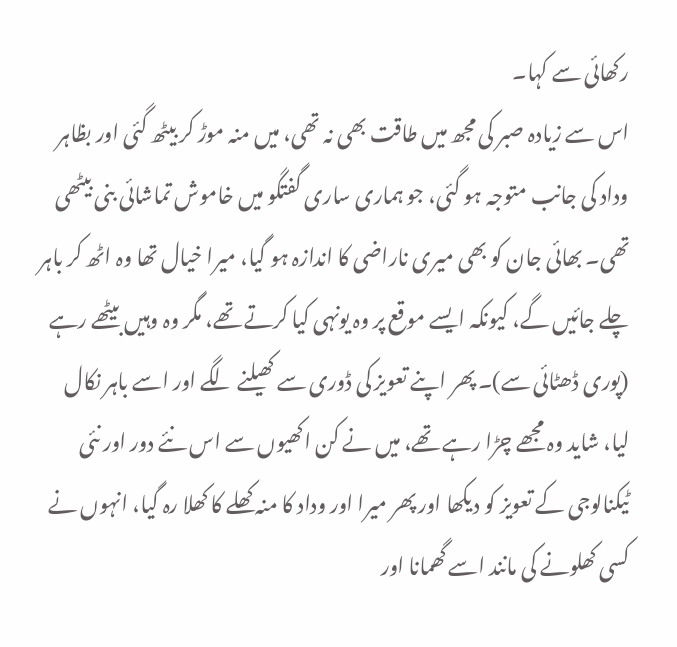رکھائی سے کہا۔
اس سے زیادہ صبر کی مجھ میں طاقت بھی نہ تھی، میں منہ موڑ کر بیٹھ گئی اور بظاہر وداد کی جانب متوجہ ہو گئی، جو ہماری ساری گفتگو میں خاموش تماشائی بنی بیٹھی تھی۔ بھائی جان کو بھی میری ناراضی کا اندازہ ہو گیا، میرا خیال تھا وہ اٹھ کر باہر چلے جائیں گے، کیونکہ ایسے موقع پر وہ یونہی کیا کرتے تھے، مگر وہ وہیں بیٹھے رہے (پوری ڈھٹائی سے)۔ پھر اپنے تعویز کی ڈوری سے کھیلنے لگے اور اسے باہر نکال لیا، شاید وہ مجھے چڑا رہے تھے، میں نے کن اکھیوں سے اس نئے دور اور نئی ٹیکنالوجی کے تعویز کو دیکھا اور پھر میرا اور وداد کا منہ کھلے کا کھلا رہ گیا، انہوں نے کسی کھلونے کی مانند اسے گھمانا اور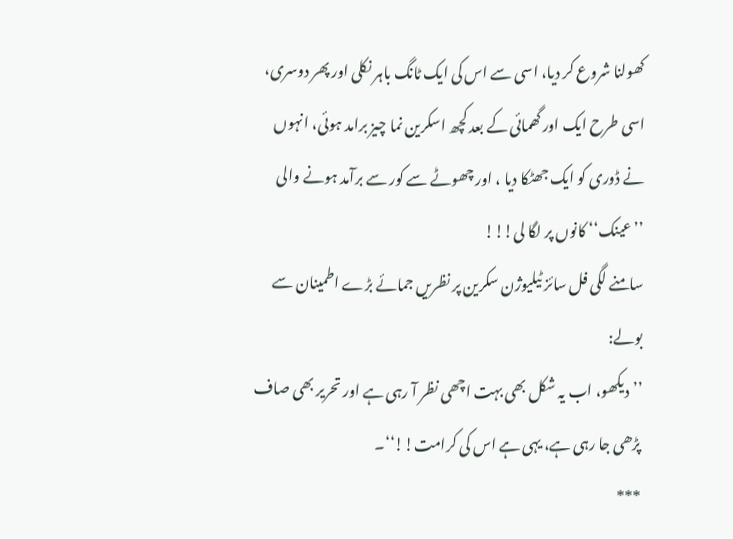کھولنا شروع کر دیا، اسی سے اس کی ایک ٹانگ باہر نکلی اور پھر دوسری، اسی طرح ایک اور گھمائی کے بعد کچھ اسکرین نما چیز برامد ہوئی، انہوں نے ڈوری کو ایک جھٹکا دیا ، اور چھوٹے سے کور سے برآمد ہونے والی ’’عینک‘‘ کانوں پر لگا لی!!!
سامنے لگی فل سائز ٹیلیوژن سکرین پر نظریں جمائے بڑے اطمینان سے بولے:
’’دیکھو، اب یہ شکل بھی بہت اچھی نظر آ رہی ہے اور تحریر بھی صاف پڑھی جا رہی ہے، یہی ہے اس کی کرامت!!‘‘۔
***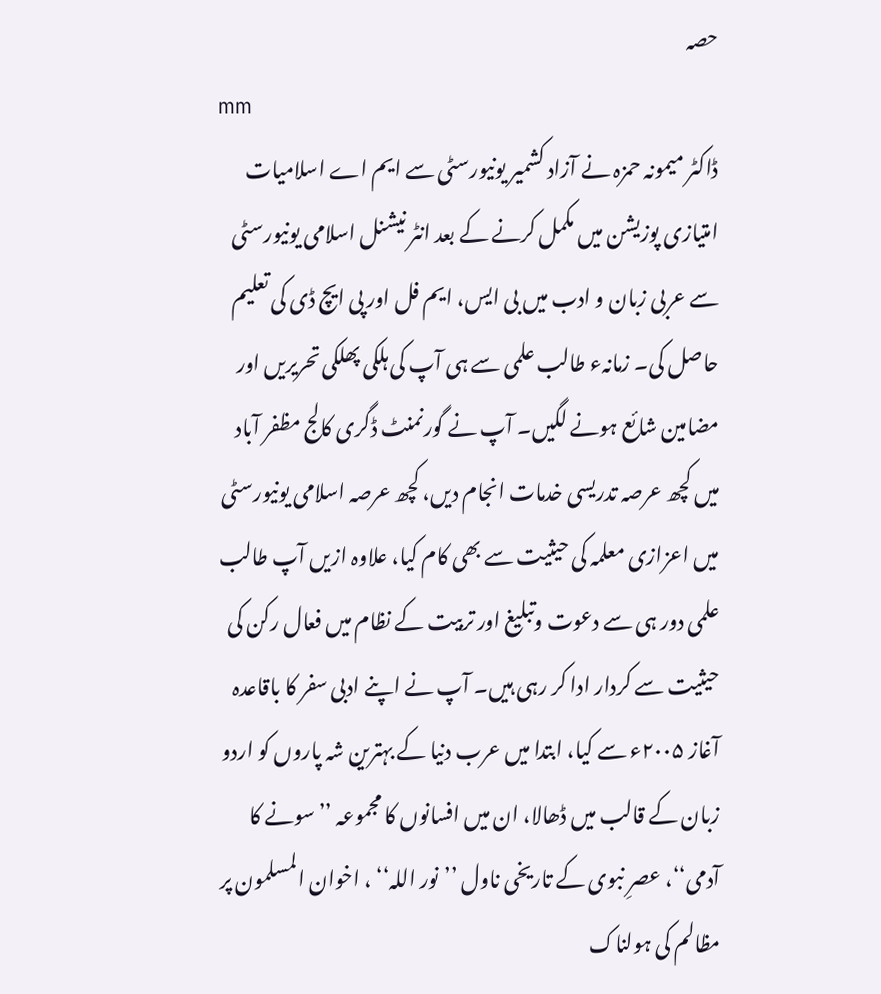حصہ
mm
ڈاکٹر میمونہ حمزہ نے آزاد کشمیر یونیورسٹی سے ایم اے اسلامیات امتیازی پوزیشن میں مکمل کرنے کے بعد انٹر نیشنل اسلامی یونیورسٹی سے عربی زبان و ادب میں بی ایس، ایم فل اور پی ایچ ڈی کی تعلیم حاصل کی۔ زمانہء طالب علمی سے ہی آپ کی ہلکی پھلکی تحریریں اور مضامین شائع ہونے لگیں۔ آپ نے گورنمنٹ ڈگری کالج مظفر آباد میں کچھ عرصہ تدریسی خدمات انجام دیں، کچھ عرصہ اسلامی یونیورسٹی میں اعزازی معلمہ کی حیثیت سے بھی کام کیا، علاوہ ازیں آپ طالب علمی دور ہی سے دعوت وتبلیغ اور تربیت کے نظام میں فعال رکن کی حیثیت سے کردار ادا کر رہی ہیں۔ آپ نے اپنے ادبی سفر کا باقاعدہ آغاز ۲۰۰۵ء سے کیا، ابتدا میں عرب دنیا کے بہترین شہ پاروں کو اردو زبان کے قالب میں ڈھالا، ان میں افسانوں کا مجموعہ ’’سونے کا آدمی‘‘، عصرِ نبوی کے تاریخی ناول ’’نور اللہ‘‘ ، اخوان المسلمون پر مظالم کی ہولناک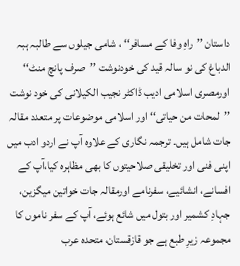داستان ’’راہِ وفا کے مسافر‘‘ ، شامی جیلوں سے طالبہ ہبہ الدباغ کی نو سالہ قید کی خودنوشت ’’صرف پانچ منٹ‘‘ اورمصری اسلامی ادیب ڈاکٹر نجیب الکیلانی کی خود نوشت ’’لمحات من حیاتی‘‘ اور اسلامی موضوعات پر متعدد مقالہ جات شامل ہیں۔ ترجمہ نگاری کے علاوہ آپ نے اردو ادب میں اپنی فنی اور تخلیقی صلاحیتوں کا بھی مظاہرہ کیا،آپ کے افسانے، انشائیے، سفرنامے اورمقالہ جات خواتین میگزین، جہادِ کشمیر اور بتول میں شائع ہوئے، آپ کے سفر ناموں کا مجموعہ زیرِ طبع ہے جو قازقستان، متحدہ عرب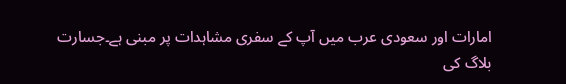امارات اور سعودی عرب میں آپ کے سفری مشاہدات پر مبنی ہے۔جسارت بلاگ کی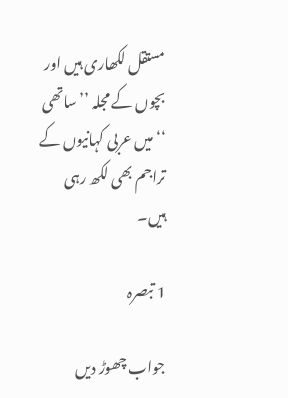مستقل لکھاری ہیں اور بچوں کے مجلہ ’’ساتھی ‘‘ میں عربی کہانیوں کے تراجم بھی لکھ رہی ہیں۔

1 تبصرہ

جواب چھوڑ دیں